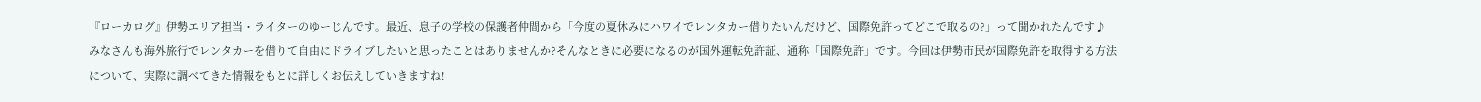『ローカログ』伊勢エリア担当・ライターのゆーじんです。最近、息子の学校の保護者仲間から「今度の夏休みにハワイでレンタカー借りたいんだけど、国際免許ってどこで取るの?」って聞かれたんです♪
みなさんも海外旅行でレンタカーを借りて自由にドライブしたいと思ったことはありませんか?そんなときに必要になるのが国外運転免許証、通称「国際免許」です。今回は伊勢市民が国際免許を取得する方法について、実際に調べてきた情報をもとに詳しくお伝えしていきますね!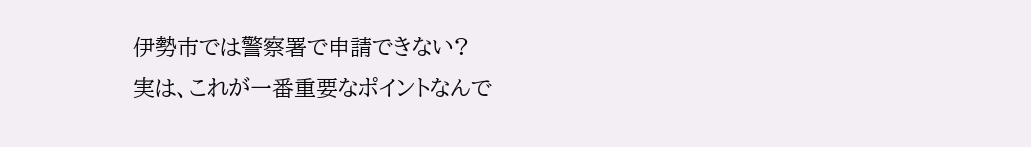伊勢市では警察署で申請できない?
実は、これが一番重要なポイントなんで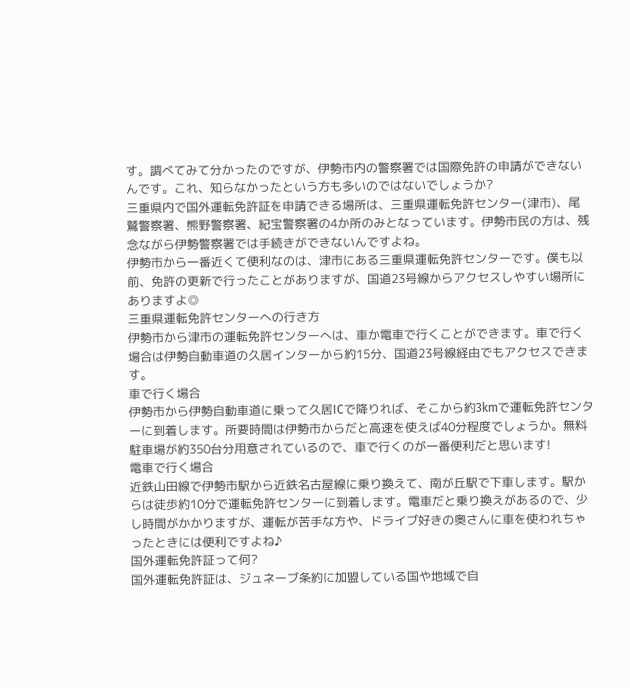す。調べてみて分かったのですが、伊勢市内の警察署では国際免許の申請ができないんです。これ、知らなかったという方も多いのではないでしょうか?
三重県内で国外運転免許証を申請できる場所は、三重県運転免許センター(津市)、尾鷲警察署、熊野警察署、紀宝警察署の4か所のみとなっています。伊勢市民の方は、残念ながら伊勢警察署では手続きができないんですよね。
伊勢市から一番近くて便利なのは、津市にある三重県運転免許センターです。僕も以前、免許の更新で行ったことがありますが、国道23号線からアクセスしやすい場所にありますよ◎
三重県運転免許センターへの行き方
伊勢市から津市の運転免許センターへは、車か電車で行くことができます。車で行く場合は伊勢自動車道の久居インターから約15分、国道23号線経由でもアクセスできます。
車で行く場合
伊勢市から伊勢自動車道に乗って久居ICで降りれば、そこから約3kmで運転免許センターに到着します。所要時間は伊勢市からだと高速を使えば40分程度でしょうか。無料駐車場が約350台分用意されているので、車で行くのが一番便利だと思います!
電車で行く場合
近鉄山田線で伊勢市駅から近鉄名古屋線に乗り換えて、南が丘駅で下車します。駅からは徒歩約10分で運転免許センターに到着します。電車だと乗り換えがあるので、少し時間がかかりますが、運転が苦手な方や、ドライブ好きの奥さんに車を使われちゃったときには便利ですよね♪
国外運転免許証って何?
国外運転免許証は、ジュネーブ条約に加盟している国や地域で自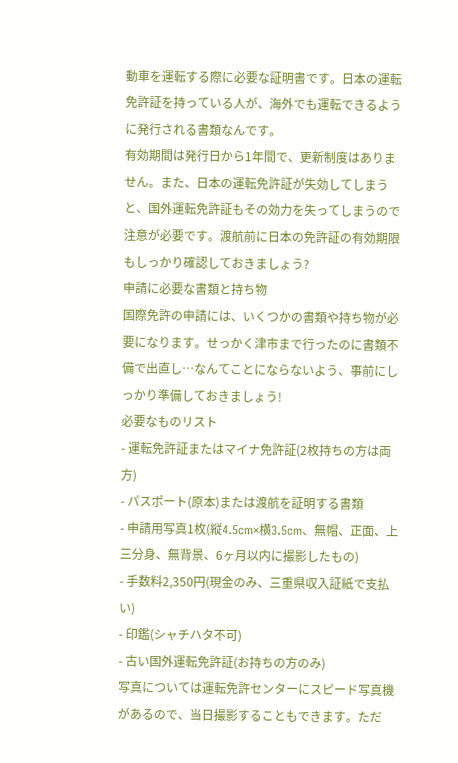動車を運転する際に必要な証明書です。日本の運転免許証を持っている人が、海外でも運転できるように発行される書類なんです。
有効期間は発行日から1年間で、更新制度はありません。また、日本の運転免許証が失効してしまうと、国外運転免許証もその効力を失ってしまうので注意が必要です。渡航前に日本の免許証の有効期限もしっかり確認しておきましょう?
申請に必要な書類と持ち物
国際免許の申請には、いくつかの書類や持ち物が必要になります。せっかく津市まで行ったのに書類不備で出直し…なんてことにならないよう、事前にしっかり準備しておきましょう!
必要なものリスト
- 運転免許証またはマイナ免許証(2枚持ちの方は両方)
- パスポート(原本)または渡航を証明する書類
- 申請用写真1枚(縦4.5cm×横3.5cm、無帽、正面、上三分身、無背景、6ヶ月以内に撮影したもの)
- 手数料2,350円(現金のみ、三重県収入証紙で支払い)
- 印鑑(シャチハタ不可)
- 古い国外運転免許証(お持ちの方のみ)
写真については運転免許センターにスピード写真機があるので、当日撮影することもできます。ただ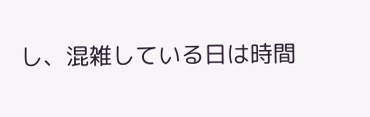し、混雑している日は時間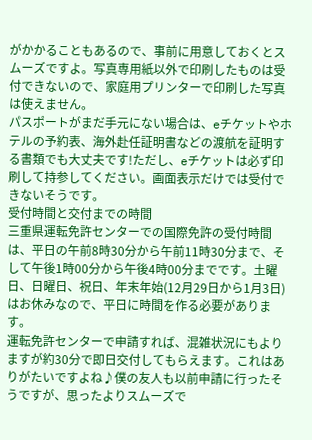がかかることもあるので、事前に用意しておくとスムーズですよ。写真専用紙以外で印刷したものは受付できないので、家庭用プリンターで印刷した写真は使えません。
パスポートがまだ手元にない場合は、eチケットやホテルの予約表、海外赴任証明書などの渡航を証明する書類でも大丈夫です!ただし、eチケットは必ず印刷して持参してください。画面表示だけでは受付できないそうです。
受付時間と交付までの時間
三重県運転免許センターでの国際免許の受付時間は、平日の午前8時30分から午前11時30分まで、そして午後1時00分から午後4時00分までです。土曜日、日曜日、祝日、年末年始(12月29日から1月3日)はお休みなので、平日に時間を作る必要があります。
運転免許センターで申請すれば、混雑状況にもよりますが約30分で即日交付してもらえます。これはありがたいですよね♪僕の友人も以前申請に行ったそうですが、思ったよりスムーズで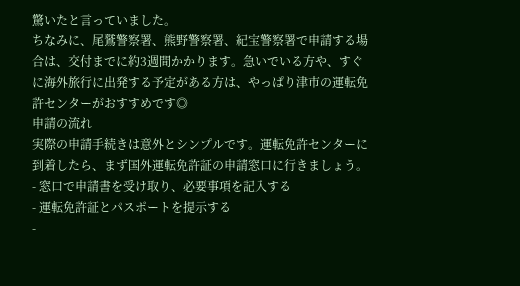驚いたと言っていました。
ちなみに、尾鷲警察署、熊野警察署、紀宝警察署で申請する場合は、交付までに約3週間かかります。急いでいる方や、すぐに海外旅行に出発する予定がある方は、やっぱり津市の運転免許センターがおすすめです◎
申請の流れ
実際の申請手続きは意外とシンプルです。運転免許センターに到着したら、まず国外運転免許証の申請窓口に行きましょう。
- 窓口で申請書を受け取り、必要事項を記入する
- 運転免許証とパスポートを提示する
-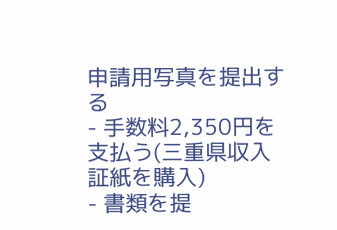申請用写真を提出する
- 手数料2,350円を支払う(三重県収入証紙を購入)
- 書類を提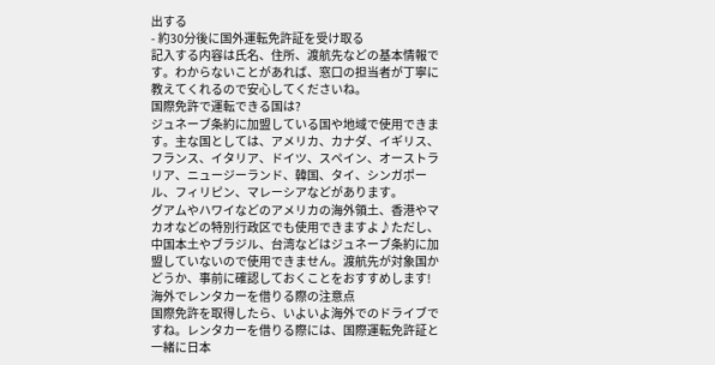出する
- 約30分後に国外運転免許証を受け取る
記入する内容は氏名、住所、渡航先などの基本情報です。わからないことがあれば、窓口の担当者が丁寧に教えてくれるので安心してくださいね。
国際免許で運転できる国は?
ジュネーブ条約に加盟している国や地域で使用できます。主な国としては、アメリカ、カナダ、イギリス、フランス、イタリア、ドイツ、スペイン、オーストラリア、ニュージーランド、韓国、タイ、シンガポール、フィリピン、マレーシアなどがあります。
グアムやハワイなどのアメリカの海外領土、香港やマカオなどの特別行政区でも使用できますよ♪ただし、中国本土やブラジル、台湾などはジュネーブ条約に加盟していないので使用できません。渡航先が対象国かどうか、事前に確認しておくことをおすすめします!
海外でレンタカーを借りる際の注意点
国際免許を取得したら、いよいよ海外でのドライブですね。レンタカーを借りる際には、国際運転免許証と一緒に日本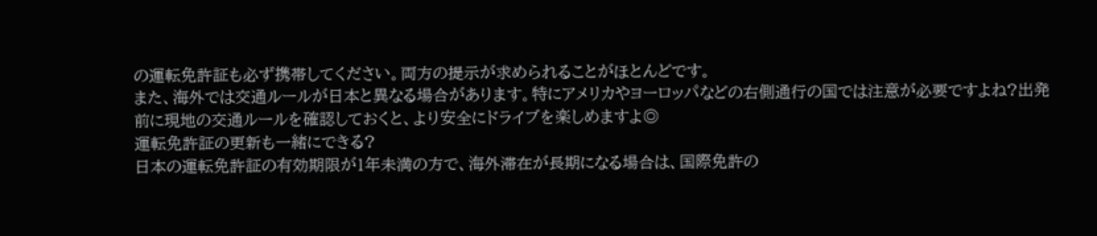の運転免許証も必ず携帯してください。両方の提示が求められることがほとんどです。
また、海外では交通ルールが日本と異なる場合があります。特にアメリカやヨーロッパなどの右側通行の国では注意が必要ですよね?出発前に現地の交通ルールを確認しておくと、より安全にドライブを楽しめますよ◎
運転免許証の更新も一緒にできる?
日本の運転免許証の有効期限が1年未満の方で、海外滞在が長期になる場合は、国際免許の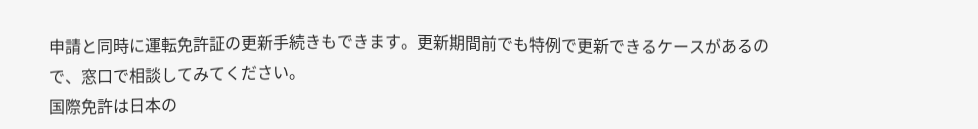申請と同時に運転免許証の更新手続きもできます。更新期間前でも特例で更新できるケースがあるので、窓口で相談してみてください。
国際免許は日本の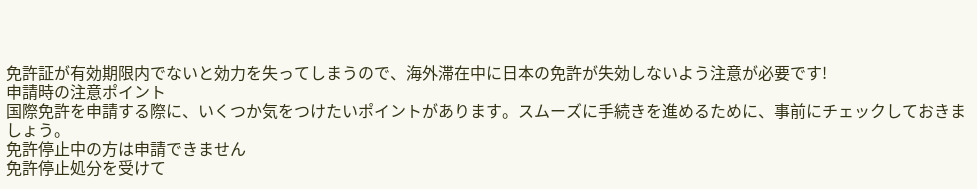免許証が有効期限内でないと効力を失ってしまうので、海外滞在中に日本の免許が失効しないよう注意が必要です!
申請時の注意ポイント
国際免許を申請する際に、いくつか気をつけたいポイントがあります。スムーズに手続きを進めるために、事前にチェックしておきましょう。
免許停止中の方は申請できません
免許停止処分を受けて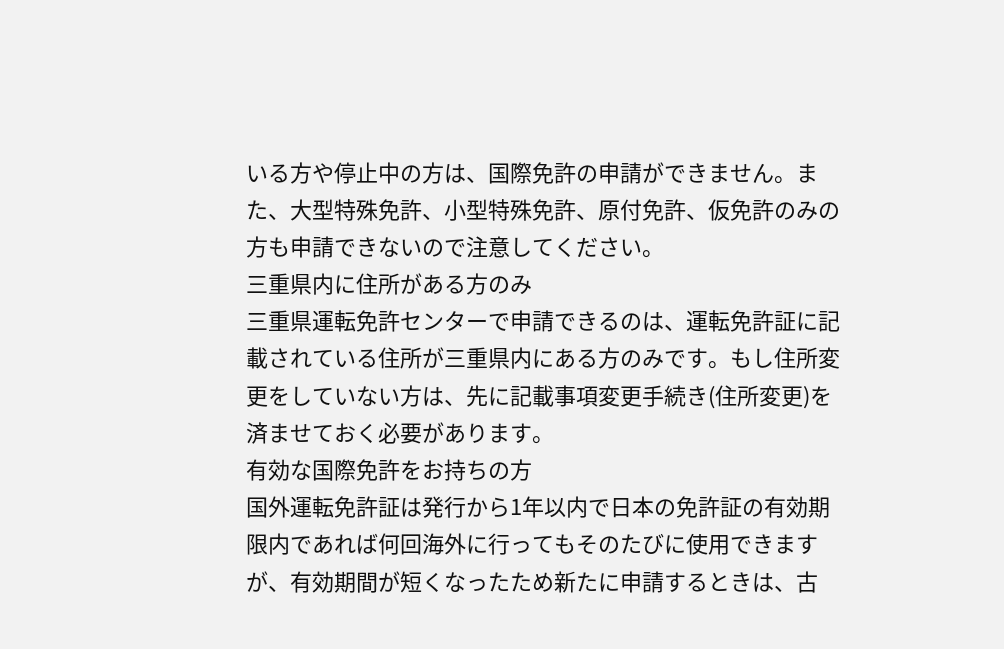いる方や停止中の方は、国際免許の申請ができません。また、大型特殊免許、小型特殊免許、原付免許、仮免許のみの方も申請できないので注意してください。
三重県内に住所がある方のみ
三重県運転免許センターで申請できるのは、運転免許証に記載されている住所が三重県内にある方のみです。もし住所変更をしていない方は、先に記載事項変更手続き(住所変更)を済ませておく必要があります。
有効な国際免許をお持ちの方
国外運転免許証は発行から1年以内で日本の免許証の有効期限内であれば何回海外に行ってもそのたびに使用できますが、有効期間が短くなったため新たに申請するときは、古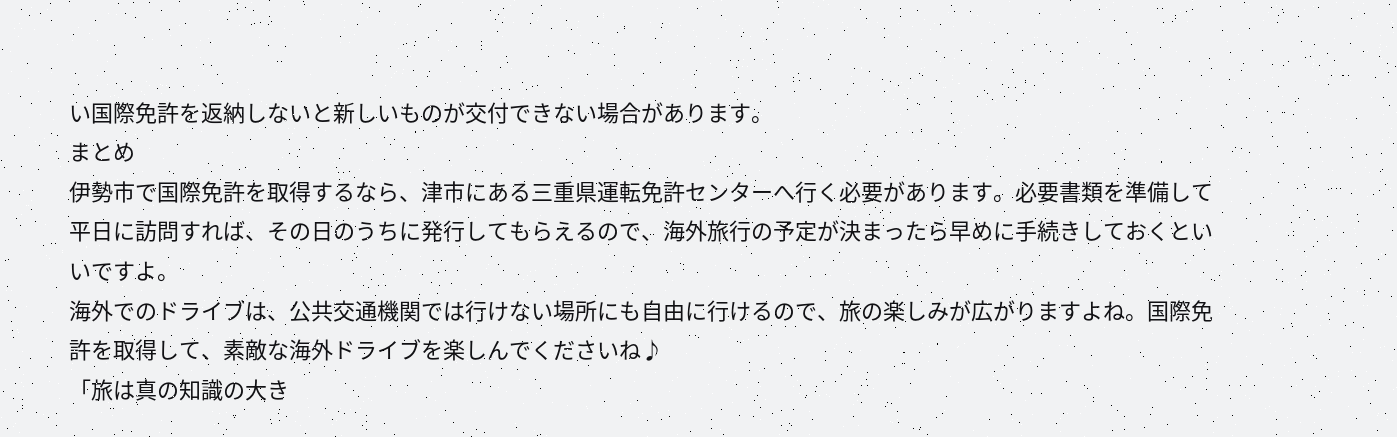い国際免許を返納しないと新しいものが交付できない場合があります。
まとめ
伊勢市で国際免許を取得するなら、津市にある三重県運転免許センターへ行く必要があります。必要書類を準備して平日に訪問すれば、その日のうちに発行してもらえるので、海外旅行の予定が決まったら早めに手続きしておくといいですよ。
海外でのドライブは、公共交通機関では行けない場所にも自由に行けるので、旅の楽しみが広がりますよね。国際免許を取得して、素敵な海外ドライブを楽しんでくださいね♪
「旅は真の知識の大き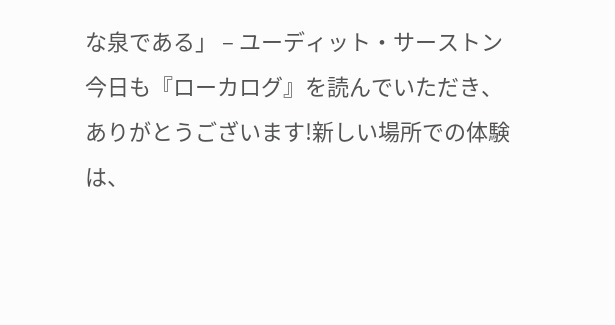な泉である」 – ユーディット・サーストン
今日も『ローカログ』を読んでいただき、ありがとうございます!新しい場所での体験は、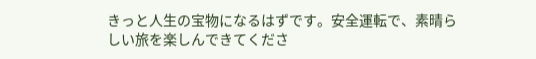きっと人生の宝物になるはずです。安全運転で、素晴らしい旅を楽しんできてくださ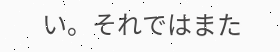い。それではまた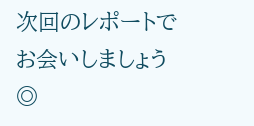次回のレポートでお会いしましょう◎